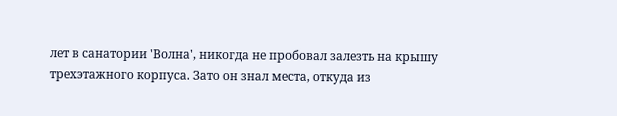лет в санатории 'Волна', никогда не пробовал залезть на крышу
трехэтажного корпуса. Зато он знал места, откуда из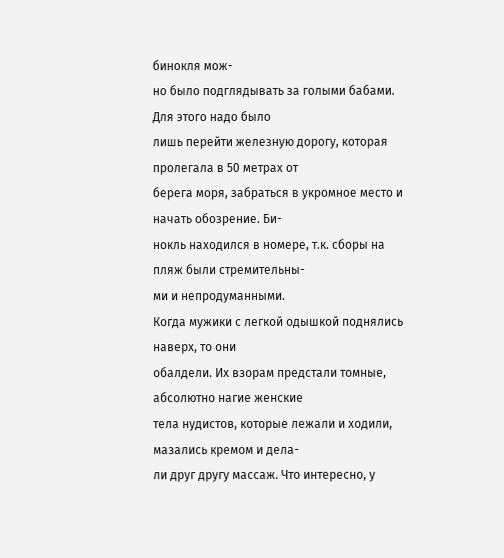бинокля мож-
но было подглядывать за голыми бабами. Для этого надо было
лишь перейти железную дорогу, которая пролегала в 50 метрах от
берега моря, забраться в укромное место и начать обозрение. Би-
нокль находился в номере, т.к. сборы на пляж были стремительны-
ми и непродуманными.
Когда мужики с легкой одышкой поднялись наверх, то они
обалдели. Их взорам предстали томные, абсолютно нагие женские
тела нудистов, которые лежали и ходили, мазались кремом и дела-
ли друг другу массаж. Что интересно, у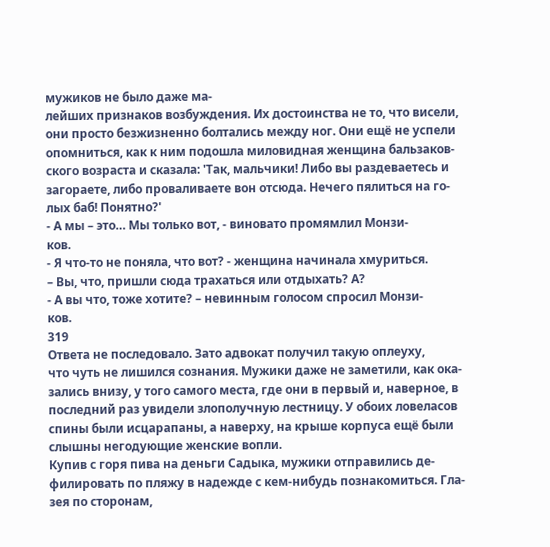мужиков не было даже ма-
лейших признаков возбуждения. Их достоинства не то, что висели,
они просто безжизненно болтались между ног. Они ещё не успели
опомниться, как к ним подошла миловидная женщина бальзаков-
ского возраста и сказала: 'Так, мальчики! Либо вы раздеваетесь и
загораете, либо проваливаете вон отсюда. Нечего пялиться на го-
лых баб! Понятно?'
- А мы – это… Мы только вот, - виновато промямлил Монзи-
ков.
- Я что-то не поняла, что вот? - женщина начинала хмуриться.
– Вы, что, пришли сюда трахаться или отдыхать? А?
- А вы что, тоже хотите? – невинным голосом спросил Монзи-
ков.
319
Ответа не последовало. Зато адвокат получил такую оплеуху,
что чуть не лишился сознания. Мужики даже не заметили, как ока-
зались внизу, у того самого места, где они в первый и, наверное, в
последний раз увидели злополучную лестницу. У обоих ловеласов
спины были исцарапаны, а наверху, на крыше корпуса ещё были
слышны негодующие женские вопли.
Купив с горя пива на деньги Садыка, мужики отправились де-
филировать по пляжу в надежде с кем-нибудь познакомиться. Гла-
зея по сторонам,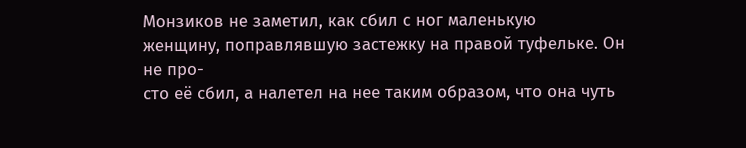Монзиков не заметил, как сбил с ног маленькую
женщину, поправлявшую застежку на правой туфельке. Он не про-
сто её сбил, а налетел на нее таким образом, что она чуть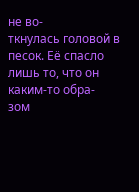не во-
ткнулась головой в песок. Её спасло лишь то, что он каким-то обра-
зом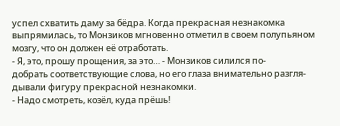успел схватить даму за бёдра. Когда прекрасная незнакомка
выпрямилась, то Монзиков мгновенно отметил в своем полупьяном
мозгу, что он должен её отработать.
- Я, это, прошу прощения, за это… - Монзиков силился по-
добрать соответствующие слова, но его глаза внимательно разгля-
дывали фигуру прекрасной незнакомки.
- Надо смотреть, козёл, куда прёшь!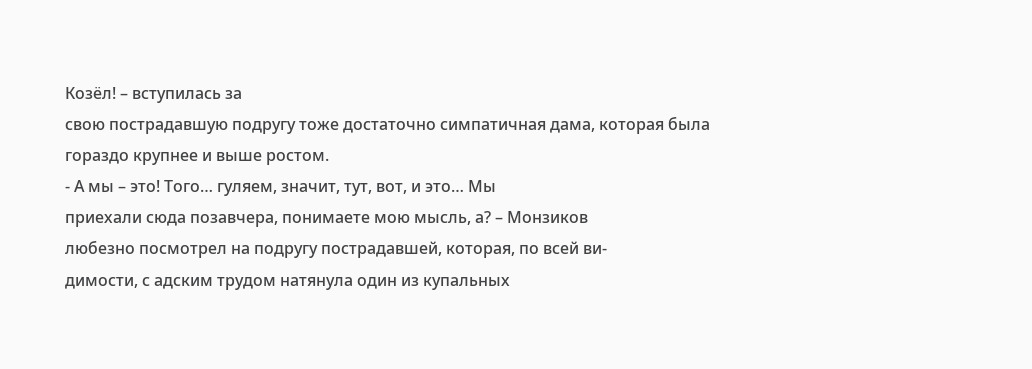Козёл! – вступилась за
свою пострадавшую подругу тоже достаточно симпатичная дама, которая была гораздо крупнее и выше ростом.
- А мы – это! Того… гуляем, значит, тут, вот, и это… Мы
приехали сюда позавчера, понимаете мою мысль, а? – Монзиков
любезно посмотрел на подругу пострадавшей, которая, по всей ви-
димости, с адским трудом натянула один из купальных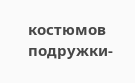костюмов
подружки-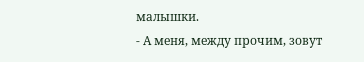малышки.
- А меня, между прочим, зовут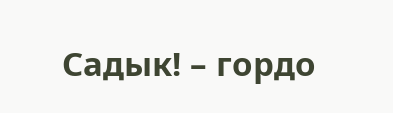Садык! – гордо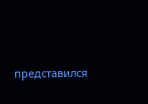представился